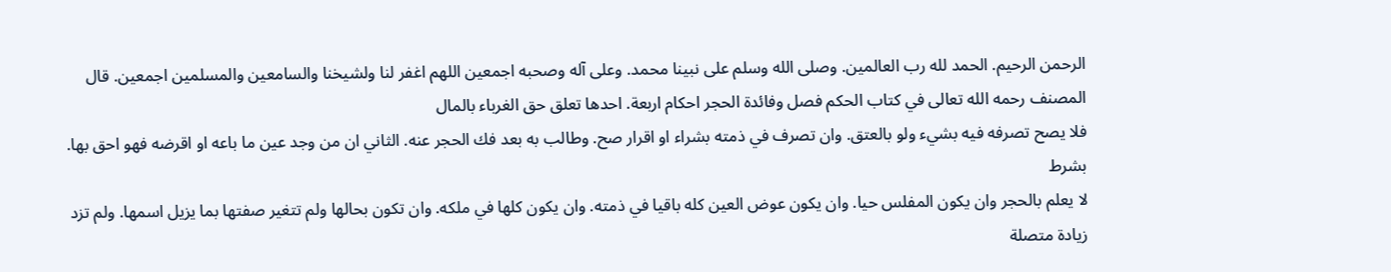الرحمن الرحيم. الحمد لله رب العالمين. وصلى الله وسلم على نبينا محمد. وعلى آله وصحبه اجمعين اللهم اغفر لنا ولشيخنا والسامعين والمسلمين اجمعين. قال المصنف رحمه الله تعالى في كتاب الحكم فصل وفائدة الحجر احكام اربعة. احدها تعلق حق الغرباء بالمال
فلا يصح تصرفه فيه بشيء ولو بالعتق. وان تصرف في ذمته بشراء او اقرار صح. وطالب به بعد فك الحجر عنه. الثاني ان من وجد عين ما باعه او اقرضه فهو احق بها. بشرط
لا يعلم بالحجر وان يكون المفلس حيا. وان يكون عوض العين كله باقيا في ذمته. وان يكون كلها في ملكه. وان تكون بحالها ولم تتغير صفتها بما يزيل اسمها. ولم تزد زيادة متصلة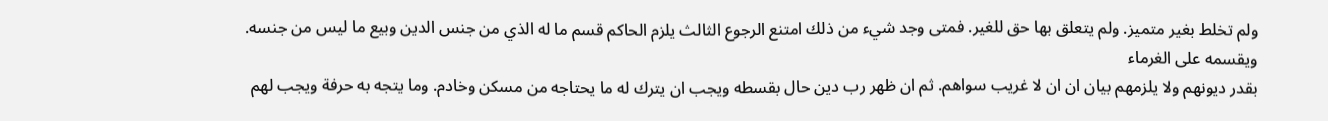ولم تخلط بغير متميز. ولم يتعلق بها حق للغير. فمتى وجد شيء من ذلك امتنع الرجوع الثالث يلزم الحاكم قسم ما له الذي من جنس الدين وبيع ما ليس من جنسه. ويقسمه على الغرماء
بقدر ديونهم ولا يلزمهم بيان ان ان لا غريب سواهم. ثم ان ظهر رب دين حال بقسطه ويجب ان يترك له ما يحتاجه من مسكن وخادم. وما يتجه به حرفة ويجب لهم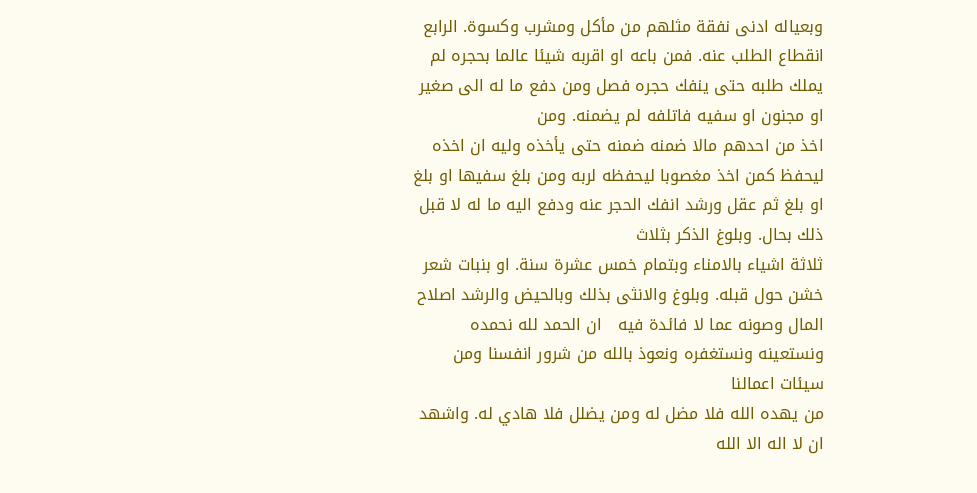وبعياله ادنى نفقة مثلهم من مأكل ومشرب وكسوة. الرابع
انقطاع الطلب عنه. فمن باعه او اقربه شيئا عالما بحجره لم يملك طلبه حتى ينفك حجره فصل ومن دفع ما له الى صغير او مجنون او سفيه فاتلفه لم يضمنه. ومن
اخذ من احدهم مالا ضمنه ضمنه حتى يأخذه وليه ان اخذه ليحفظ كمن اخذ مغصوبا ليحفظه لربه ومن بلغ سفيها او بلغ او بلغ ثم عقل ورشد انفك الحجر عنه ودفع اليه ما له لا قبل ذلك بحال. وبلوغ الذكر بثلاث
ثلاثة اشياء بالامناء وبتمام خمس عشرة سنة. او بنبات شعر خشن حول قبله. وبلوغ والانثى بذلك وبالحيض والرشد اصلاح المال وصونه عما لا فائدة فيه   ان الحمد لله نحمده ونستعينه ونستغفره ونعوذ بالله من شرور انفسنا ومن سيئات اعمالنا
من يهده الله فلا مضل له ومن يضلل فلا هادي له. واشهد ان لا اله الا الله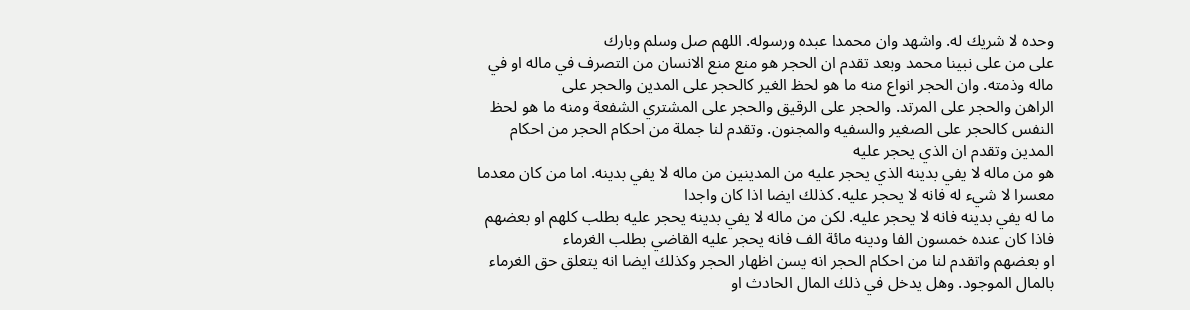وحده لا شريك له. واشهد وان محمدا عبده ورسوله. اللهم صل وسلم وبارك
على من على نبينا محمد وبعد تقدم ان الحجر هو منع منع الانسان من التصرف في ماله او في ماله وذمته. وان الحجر انواع منه ما هو لحظ الغير كالحجر على المدين والحجر على
الراهن والحجر على المرتد. والحجر على الرقيق والحجر على المشتري الشفعة ومنه ما هو لحظ النفس كالحجر على الصغير والسفيه والمجنون. وتقدم لنا جملة من احكام الحجر من احكام المدين وتقدم ان الذي يحجر عليه
هو من ماله لا يفي بدينه الذي يحجر عليه من المدينين من ماله لا يفي بدينه. اما من كان معدما معسرا لا شيء له فانه لا يحجر عليه. كذلك ايضا اذا كان واجدا
ما له يفي بدينه فانه لا يحجر عليه. لكن من ماله لا يفي بدينه يحجر عليه بطلب كلهم او بعضهم فاذا كان عنده خمسون الفا ودينه مائة الف فانه يحجر عليه القاضي بطلب الغرماء
او بعضهم واتقدم لنا من احكام الحجر انه يسن اظهار الحجر وكذلك ايضا انه يتعلق حق الغرماء بالمال الموجود. وهل يدخل في ذلك المال الحادث او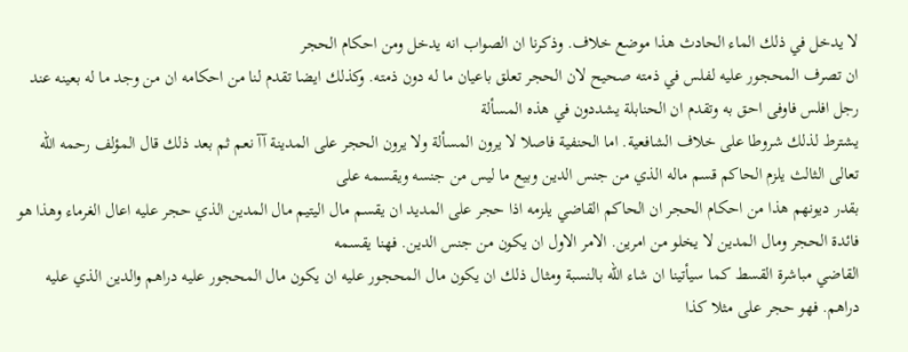لا يدخل في ذلك الماء الحادث هذا موضع خلاف. وذكرنا ان الصواب انه يدخل ومن احكام الحجر
ان تصرف المحجور عليه لفلس في ذمته صحيح لان الحجر تعلق باعيان ما له دون ذمته. وكذلك ايضا تقدم لنا من احكامه ان من وجد ما له بعينه عند رجل افلس فاوفى احق به وتقدم ان الحنابلة يشددون في هذه المسألة
يشترط لذلك شروطا على خلاف الشافعية. اما الحنفية فاصلا لا يرون المسألة ولا يرون الحجر على المدينة آآ نعم ثم بعد ذلك قال المؤلف رحمه الله تعالى الثالث يلزم الحاكم قسم ماله الذي من جنس الدين وبيع ما ليس من جنسه ويقسمه على
بقدر ديونهم هذا من احكام الحجر ان الحاكم القاضي يلزمه اذا حجر على المديد ان يقسم مال اليتيم مال المدين الذي حجر عليه اعال الغرماء وهذا هو فائدة الحجر ومال المدين لا يخلو من امرين. الامر الاول ان يكون من جنس الدين. فهنا يقسمه
القاضي مباشرة القسط كما سيأتينا ان شاء الله بالنسبة ومثال ذلك ان يكون مال المحجور عليه ان يكون مال المحجور عليه دراهم والدين الذي عليه دراهم. فهو حجر على مثلا كذا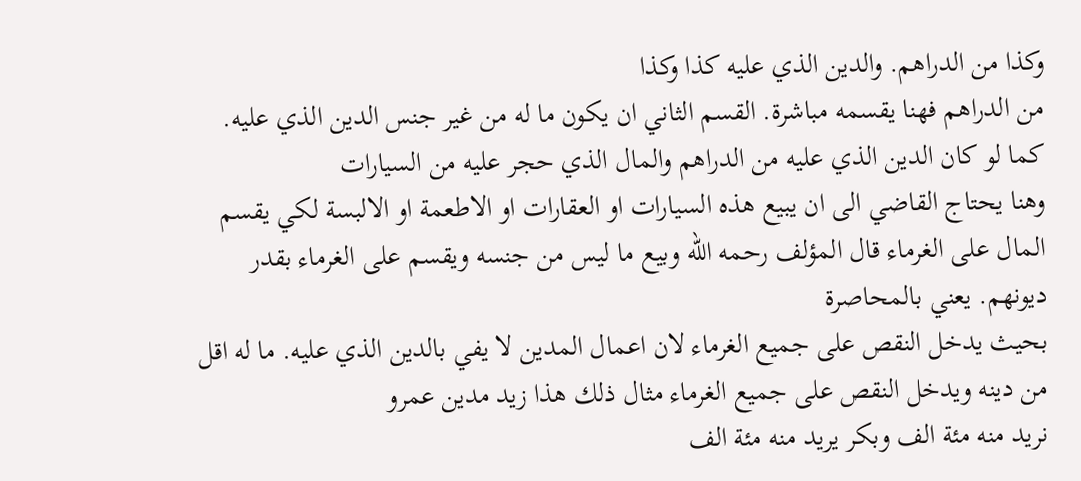وكذا من الدراهم. والدين الذي عليه كذا وكذا
من الدراهم فهنا يقسمه مباشرة. القسم الثاني ان يكون ما له من غير جنس الدين الذي عليه. كما لو كان الدين الذي عليه من الدراهم والمال الذي حجر عليه من السيارات
وهنا يحتاج القاضي الى ان يبيع هذه السيارات او العقارات او الاطعمة او الالبسة لكي يقسم المال على الغرماء قال المؤلف رحمه الله وبيع ما ليس من جنسه ويقسم على الغرماء بقدر ديونهم. يعني بالمحاصرة
بحيث يدخل النقص على جميع الغرماء لان اعمال المدين لا يفي بالدين الذي عليه. ما له اقل من دينه ويدخل النقص على جميع الغرماء مثال ذلك هذا زيد مدين عمرو
نريد منه مئة الف وبكر يريد منه مئة الف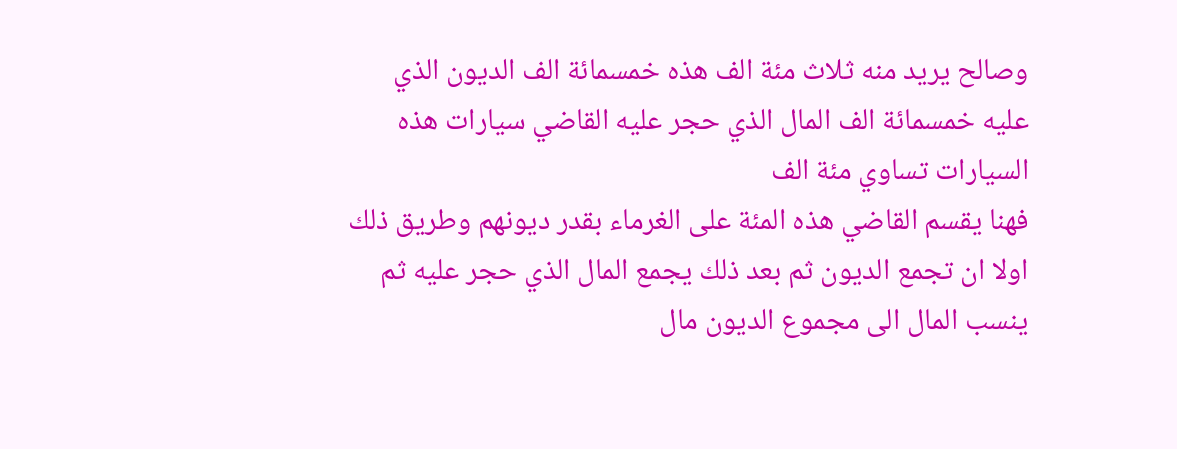وصالح يريد منه ثلاث مئة الف هذه خمسمائة الف الديون الذي عليه خمسمائة الف المال الذي حجر عليه القاضي سيارات هذه السيارات تساوي مئة الف
فهنا يقسم القاضي هذه المئة على الغرماء بقدر ديونهم وطريق ذلك اولا ان تجمع الديون ثم بعد ذلك يجمع المال الذي حجر عليه ثم ينسب المال الى مجموع الديون مال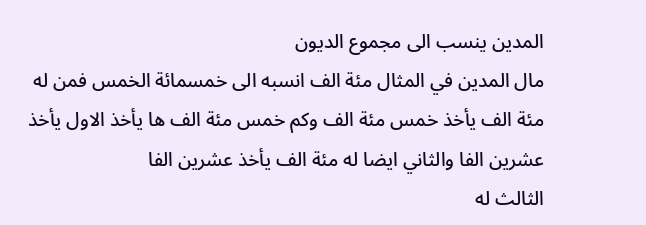المدين ينسب الى مجموع الديون
مال المدين في المثال مئة الف انسبه الى خمسمائة الخمس فمن له مئة الف يأخذ خمس مئة الف وكم خمس مئة الف ها يأخذ الاول يأخذ عشرين الفا والثاني ايضا له مئة الف يأخذ عشرين الفا
الثالث له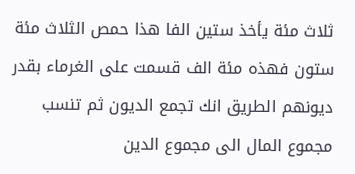ثلاث مئة يأخذ ستين الفا هذا حمص الثلاث مئة ستون فهذه مئة الف قسمت على الغرماء بقدر ديونهم الطريق انك تجمع الديون ثم تنسب مجموع المال الى مجموع الدين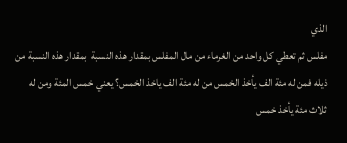الذي
مفلس ثم تعطي كل واحد من الغرماء من مال المفلس بمقدار هذه النسبة  بمقدار هذه النسبة من ذيله فمن له مئة الف يأخذ الخمس من له مئة الف ياخذ الخمس؟ يعني خمس المئة ومن له ثلاث مئة يأخذ خمس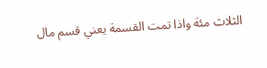الثلاث مئة واذا تمت القسمة يعني قسم مال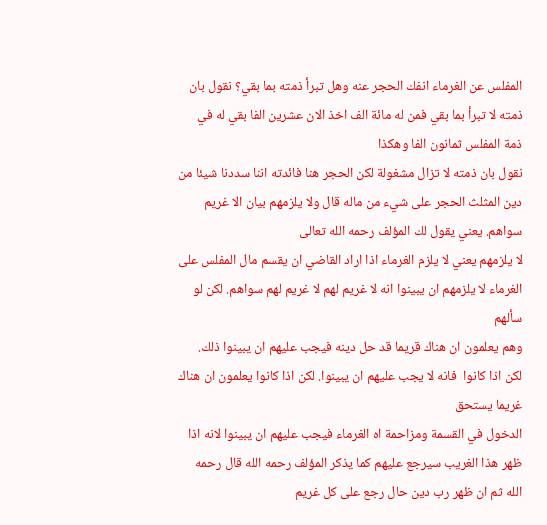المفلس عن الغرماء انفك الحجر عنه وهل تبرأ ذمته بما بقي؟ نقول بان ذمته لا تبرأ بما بقي فمن له مائة الف اخذ الان عشرين الفا بقي له في ذمة المفلس ثمانون الفا وهكذا
نقول بان ذمته لا تزال مشغولة لكن الحجر هنا فائدته اننا سددنا شيئا من دين المثلث الحجر على شيء من ماله قال ولا يلزمهم بيان الا غريم سواهم. يعني يقول لك المؤلف رحمه الله تعالى
لا يلزمهم يعني لا يلزم الغرماء اذا اراد القاضي ان يقسم مال المفلس على الغرماء لا يلزمهم ان يبينوا انه لا غريم لهم لا غريم لهم سواهم. لكن لو سألهم
وهم يعلمون ان هناك قريما قد حل دينه فيجب عليهم ان يبينوا ذلك. لكن اذا كانوا  فانه لا يجب عليهم ان يبينوا. لكن اذا كانوا يعلمون ان هناك غريما يستحق
الدخول في القسمة ومزاحمة اه الغرماء فيجب عليهم ان يبينوا لانه اذا ظهر هذا الغريب سيرجع عليهم كما يذكر المؤلف رحمه الله قال رحمه الله ثم ان ظهر رب دين حال رجع على كل غريم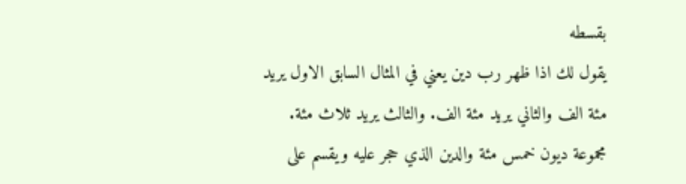بقسطه
يقول لك اذا ظهر رب دين يعني في المثال السابق الاول يريد مئة الف والثاني يريد مئة الف. والثالث يريد ثلاث مئة. مجموعة ديون خمس مئة والدين الذي حجر عليه ويقسم على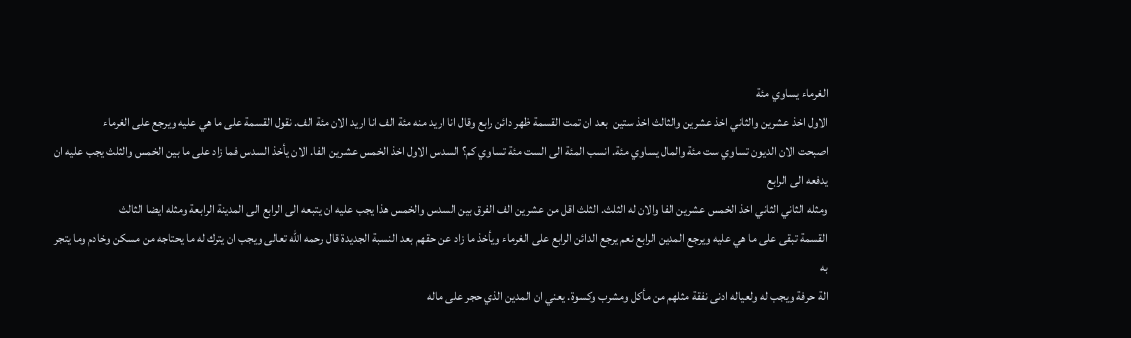الغرماء يساوي مئة
الاول اخذ عشرين والثاني اخذ عشرين والثالث اخذ ستين  بعد ان تمت القسمة ظهر دائن رابع وقال انا اريد منه مئة الف انا اريد الان مئة الف. نقول القسمة على ما هي عليه ويرجع على الغرماء
اصبحت الان الديون تساوي ست مئة والمال يساوي مئة. انسب المئة الى الست مئة تساوي كم؟ السدس الاول اخذ الخمس عشرين الفا. الان يأخذ السدس فما زاد على ما بين الخمس والثلث يجب عليه ان يدفعه الى الرابع
ومثله الثاني الثاني اخذ الخمس عشرين الفا والان له الثلث. الثلث اقل من عشرين الف الفرق بين السدس والخمس هذا يجب عليه ان يتبعه الى الرابع الى المدينة الرابعة ومثله ايضا الثالث
القسمة تبقى على ما هي عليه ويرجع المدين الرابع نعم يرجع الدائن الرابع على الغرماء ويأخذ ما زاد عن حقهم بعد النسبة الجديدة قال رحمه الله تعالى ويجب ان يترك له ما يحتاجه من مسكن وخادم وما يتجر به
الة حرفة ويجب له ولعياله ادنى نفقة مثلهم من مأكل ومشرب وكسوة. يعني ان المدين الذي حجر على ماله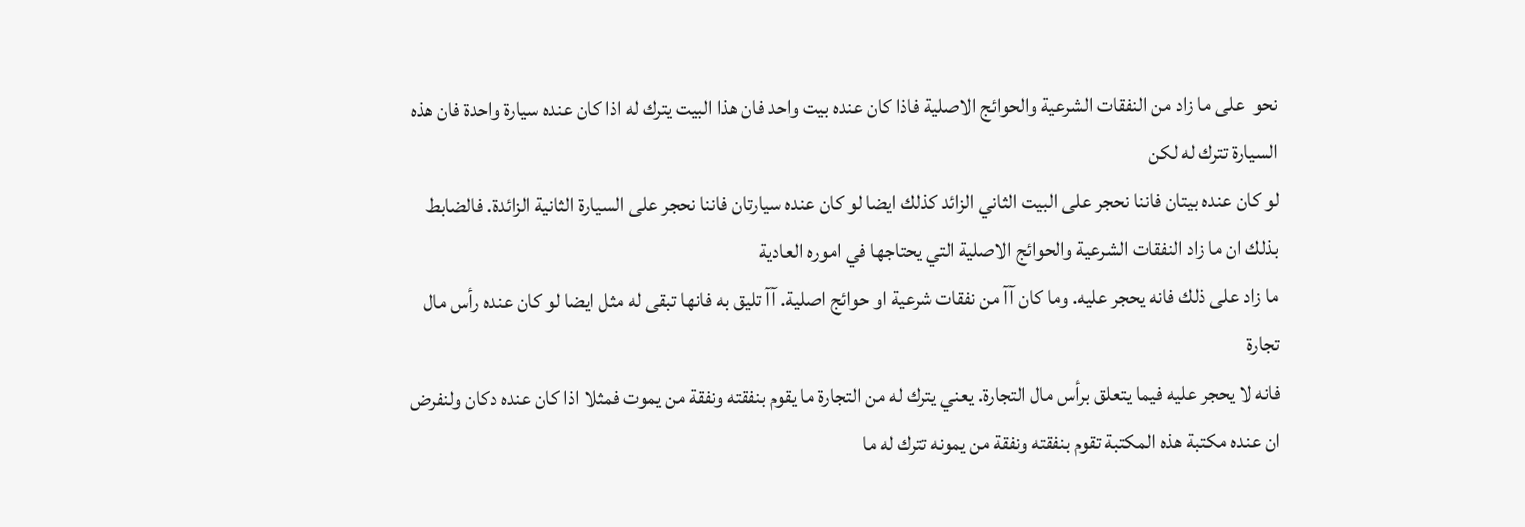نحو  على ما زاد من النفقات الشرعية والحوائج الاصلية فاذا كان عنده بيت واحد فان هذا البيت يترك له اذا كان عنده سيارة واحدة فان هذه السيارة تترك له لكن
لو كان عنده بيتان فاننا نحجر على البيت الثاني الزائد كذلك ايضا لو كان عنده سيارتان فاننا نحجر على السيارة الثانية الزائدة. فالضابط بذلك ان ما زاد النفقات الشرعية والحوائج الاصلية التي يحتاجها في اموره العادية
ما زاد على ذلك فانه يحجر عليه. وما كان آآ من نفقات شرعية او حوائج اصلية. آآ تليق به فانها تبقى له مثل ايضا لو كان عنده رأس مال تجارة
فانه لا يحجر عليه فيما يتعلق برأس مال التجارة. يعني يترك له من التجارة ما يقوم بنفقته ونفقة من يموت فمثلا اذا كان عنده دكان ولنفرض ان عنده مكتبة هذه المكتبة تقوم بنفقته ونفقة من يمونه تترك له ما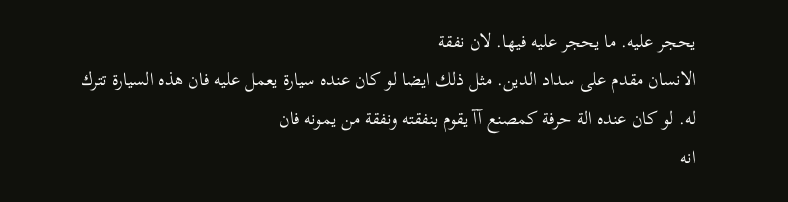يحجر عليه. ما يحجر عليه فيها. لان نفقة
الانسان مقدم على سداد الدين. مثل ذلك ايضا لو كان عنده سيارة يعمل عليه فان هذه السيارة تترك له. لو كان عنده الة حرفة كمصنع آآ يقوم بنفقته ونفقة من يمونه فان
انه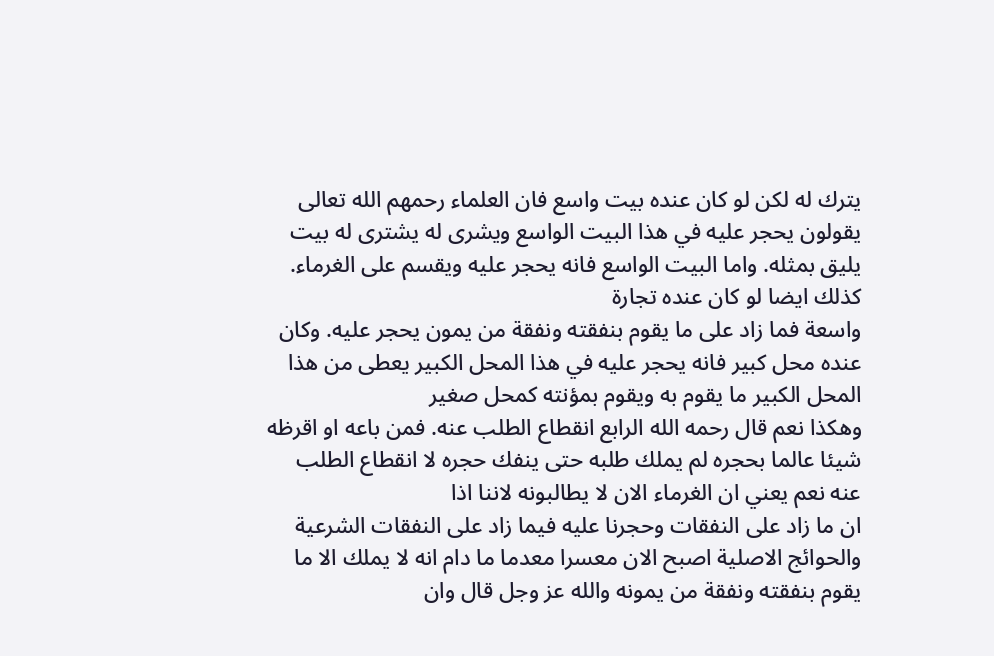يترك له لكن لو كان عنده بيت واسع فان العلماء رحمهم الله تعالى يقولون يحجر عليه في هذا البيت الواسع ويشرى له يشترى له بيت يليق بمثله. واما البيت الواسع فانه يحجر عليه ويقسم على الغرماء. كذلك ايضا لو كان عنده تجارة
واسعة فما زاد على ما يقوم بنفقته ونفقة من يمون يحجر عليه. وكان عنده محل كبير فانه يحجر عليه في هذا المحل الكبير يعطى من هذا المحل الكبير ما يقوم به ويقوم بمؤنته كمحل صغير
وهكذا نعم قال رحمه الله الرابع انقطاع الطلب عنه. فمن باعه او اقرظه شيئا عالما بحجره لم يملك طلبه حتى ينفك حجره لا انقطاع الطلب عنه نعم يعني ان الغرماء الان لا يطالبونه لاننا اذا
ان ما زاد على النفقات وحجرنا عليه فيما زاد على النفقات الشرعية والحوائج الاصلية اصبح الان معسرا معدما ما دام انه لا يملك الا ما يقوم بنفقته ونفقة من يمونه والله عز وجل قال وان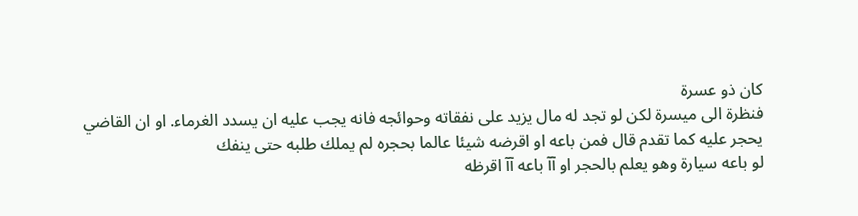كان ذو عسرة
فنظرة الى ميسرة لكن لو تجد له مال يزيد على نفقاته وحوائجه فانه يجب عليه ان يسدد الغرماء. او ان القاضي يحجر عليه كما تقدم قال فمن باعه او اقرضه شيئا عالما بحجره لم يملك طلبه حتى ينفك
لو باعه سيارة وهو يعلم بالحجر او آآ باعه آآ اقرظه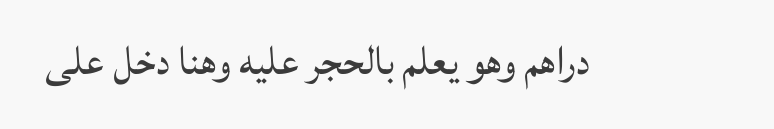دراهم وهو يعلم بالحجر عليه وهنا دخل على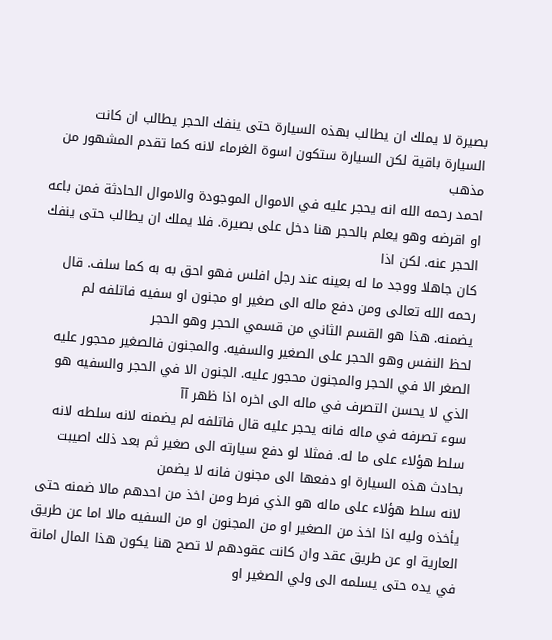بصيرة لا يملك ان يطالب بهذه السيارة حتى ينفك الحجر يطالب ان كانت السيارة باقية لكن السيارة ستكون اسوة الغرماء لانه كما تقدم المشهور من مذهب
احمد رحمه الله انه يحجر عليه في الاموال الموجودة والاموال الحادثة فمن باعه او اقرضه وهو يعلم بالحجر هنا دخل على بصيرة. فلا يملك ان يطالب حتى ينفك الحجر عنه. لكن اذا
كان جاهلا ووجد ما له بعينه عند رجل افلس فهو احق به به كما سلف. قال رحمه الله تعالى ومن دفع ماله الى صغير او مجنون او سفيه فاتلفه لم يضمنه. هذا هو القسم الثاني من قسمي الحجر وهو الحجر
لحظ النفس وهو الحجر على الصغير والسفيه. والمجنون فالصغير محجور عليه الصغر الا في الحجر والمجنون محجور عليه. الجنون الا في الحجر والسفيه هو الذي لا يحسن التصرف في ماله الى اخره اذا ظهر آآ
سوء تصرفه في ماله فانه يحجر عليه قال فاتلفه لم يضمنه لانه سلطه لانه سلط هؤلاء على ما له. فمثلا لو دفع سيارته الى صغير ثم بعد ذلك اصيبت بحادث هذه السيارة او دفعها الى مجنون فانه لا يضمن
لانه سلط هؤلاء على ماله هو الذي فرط ومن اخذ من احدهم مالا ضمنه حتى يأخذه وليه اذا اخذ من الصغير او من المجنون او من السفيه مالا اما عن طريق
العارية او عن طريق عقد وان كانت عقودهم لا تصح هنا يكون هذا المال امانة في يده حتى يسلمه الى ولي الصغير او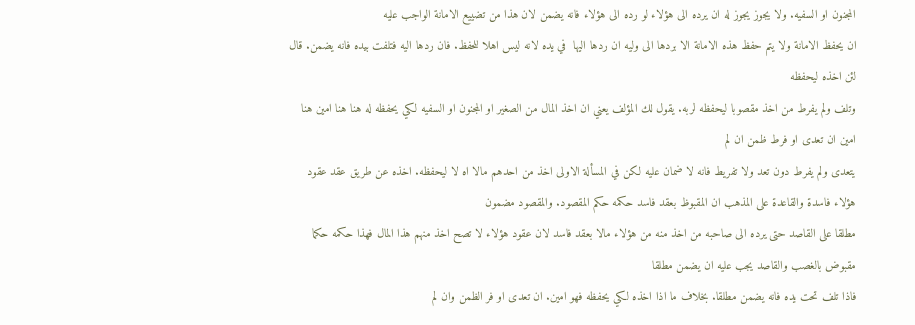المجنون او السفيه. ولا يجوز يجوز له ان يرده الى هؤلاء لو رده الى هؤلاء فانه يضمن لان هذا من تضييع الامانة الواجب عليه
ان يحفظ الامانة ولا يتم حفظ هذه الامانة الا بردها الى وليه ان ردها اليها  في يده لانه ليس اهلا للحفظ. فان ردها اليه فتلفت بيده فانه يضمن. قال لئن اخذه ليحفظه
وتلف ولم يفرط من اخذ مقصوبا ليحفظه لربه. يقول لك المؤلف يعني ان اخذ المال من الصغير او المجنون او السفيه لكي يحفظه له هنا هنا امين هنا امين ان تعدى او فرط ظمن ان لم
يتعدى ولم يفرط دون تعد ولا تفريط فانه لا ضمان عليه لكن في المسألة الاولى اخذ من احدهم مالا اه لا ليحفظه. اخذه عن طريق عقد عقود هؤلاء فاسدة والقاعدة على المذهب ان المقبوظ بعقد فاسد حكمه حكم المقصود. والمقصود مضمون
مطلقا على القاصد حتى يرده الى صاحبه من اخذ منه من هؤلاء مالا بعقد فاسد لان عقود هؤلاء لا تصح اخذ منهم هذا المال فهذا حكمه حكما مقبوض بالغصب والقاصد يجب عليه ان يضمن مطلقا
فاذا تلف تحت يده فانه يضمن مطلقا. بخلاف ما اذا اخذه لكي يحفظه فهو امين. ان تعدى او فر الظمن وان لم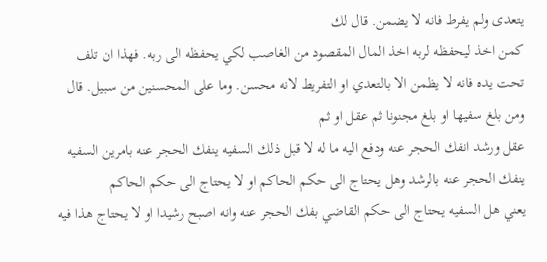يتعدى ولم يفرط فانه لا يضمن. قال لك
كمن اخذ ليحفظه لربه اخذ المال المقصود من الغاصب لكي يحفظه الى ربه. فهذا ان تلف تحت يده فانه لا يظمن الا بالتعدي او التفريط لانه محسن. وما على المحسنين من سبيل. قال ومن بلغ سفيها او بلغ مجنونا ثم عقل او ثم
عقل ورشد انفك الحجر عنه ودفع اليه ما له لا قبل ذلك السفيه ينفك الحجر عنه بامرين السفيه ينفك الحجر عنه بالرشد وهل يحتاج الى حكم الحاكم او لا يحتاج الى حكم الحاكم
يعني هل السفيه يحتاج الى حكم القاضي بفك الحجر عنه وانه اصبح رشيدا او لا يحتاج هذا فيه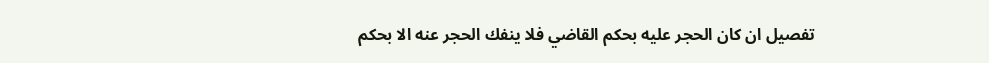تفصيل ان كان الحجر عليه بحكم القاضي فلا ينفك الحجر عنه الا بحكم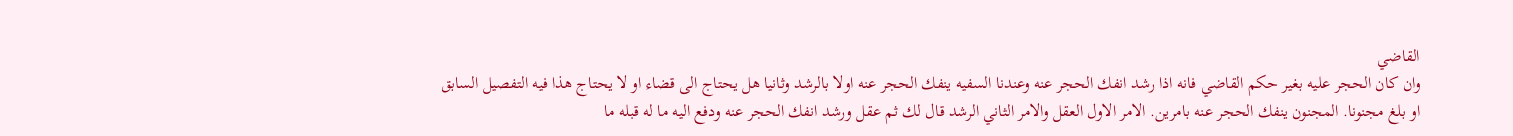القاضي
وان كان الحجر عليه بغير حكم القاضي فانه اذا رشد انفك الحجر عنه وعندنا السفيه ينفك الحجر عنه اولا بالرشد وثانيا هل يحتاج الى قضاء او لا يحتاج هذا فيه التفصيل السابق
او بلغ مجنونا. المجنون ينفك الحجر عنه بامرين. الامر الاول العقل والامر الثاني الرشد قال لك ثم عقل ورشد انفك الحجر عنه ودفع اليه ما له قبله ما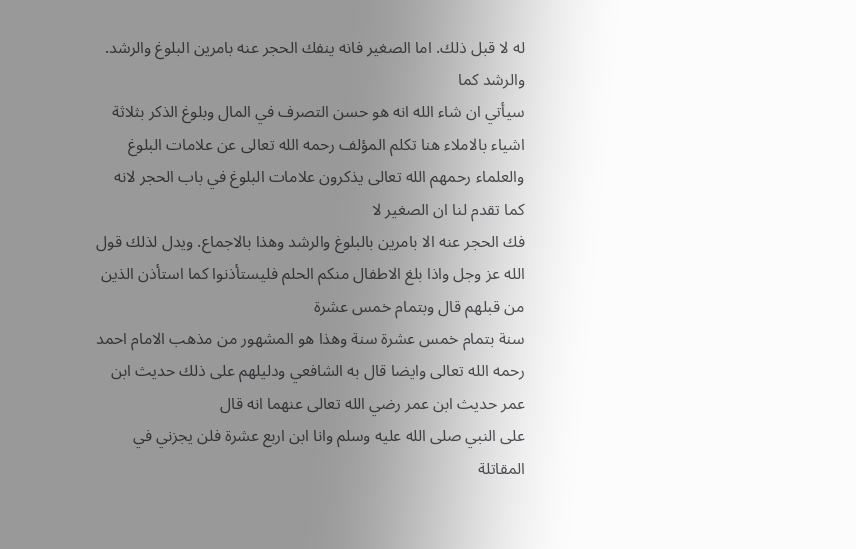له لا قبل ذلك. اما الصغير فانه ينفك الحجر عنه بامرين البلوغ والرشد. والرشد كما
سيأتي ان شاء الله انه هو حسن التصرف في المال وبلوغ الذكر بثلاثة اشياء بالاملاء هنا تكلم المؤلف رحمه الله تعالى عن علامات البلوغ والعلماء رحمهم الله تعالى يذكرون علامات البلوغ في باب الحجر لانه كما تقدم لنا ان الصغير لا
فك الحجر عنه الا بامرين بالبلوغ والرشد وهذا بالاجماع. ويدل لذلك قول الله عز وجل واذا بلغ الاطفال منكم الحلم فليستأذنوا كما استأذن الذين من قبلهم قال وبتمام خمس عشرة
سنة بتمام خمس عشرة سنة وهذا هو المشهور من مذهب الامام احمد رحمه الله تعالى وايضا قال به الشافعي ودليلهم على ذلك حديث ابن عمر حديث ابن عمر رضي الله تعالى عنهما انه قال
على النبي صلى الله عليه وسلم وانا ابن اربع عشرة فلن يجزني في المقاتلة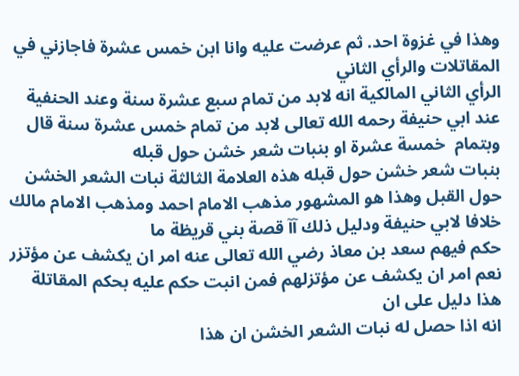وهذا في غزوة احد. ثم عرضت عليه وانا ابن خمس عشرة فاجازني في المقاتلات والرأي الثاني
الرأي الثاني المالكية انه لابد من تمام سبع عشرة سنة وعند الحنفية عند ابي حنيفة رحمه الله تعالى لابد من تمام خمس عشرة سنة قال وبتمام  خمسة عشرة او بنبات شعر خشن حول قبله
بنبات شعر خشن حول قبله هذه العلامة الثالثة نبات الشعر الخشن  حول القبل وهذا هو المشهور مذهب الامام احمد ومذهب الامام مالك خلافا لابي حنيفة ودليل ذلك آآ قصة بني قريظة ما
حكم فيهم سعد بن معاذ رضي الله تعالى عنه امر ان يكشف عن مؤتزر  نعم امر ان يكشف عن مؤتزلهم فمن انبت حكم عليه بحكم المقاتلة  هذا دليل على ان
انه اذا حصل له نبات الشعر الخشن ان هذا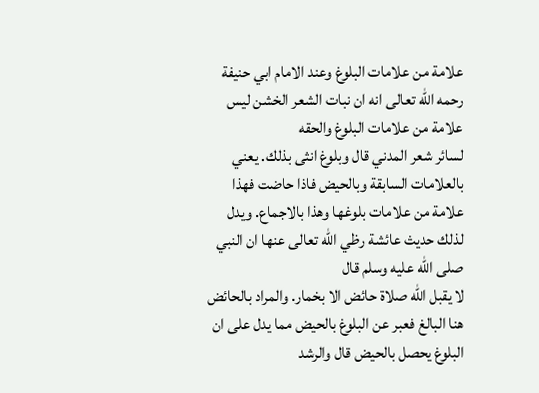علامة من علامات البلوغ وعند الامام ابي حنيفة رحمه الله تعالى انه ان نبات الشعر الخشن ليس علامة من علامات البلوغ والحقه
لسائر شعر المدني قال وبلوغ انثى بذلك. يعني بالعلامات السابقة وبالحيض فاذا حاضت فهذا علامة من علامات بلوغها وهذا بالاجماع. ويدل لذلك حديث عائشة رظي الله تعالى عنها ان النبي صلى الله عليه وسلم قال
لا يقبل الله صلاة حائض الا بخمار. والمراد بالحائض هنا البالغ فعبر عن البلوغ بالحيض مما يدل على ان البلوغ يحصل بالحيض قال والرشد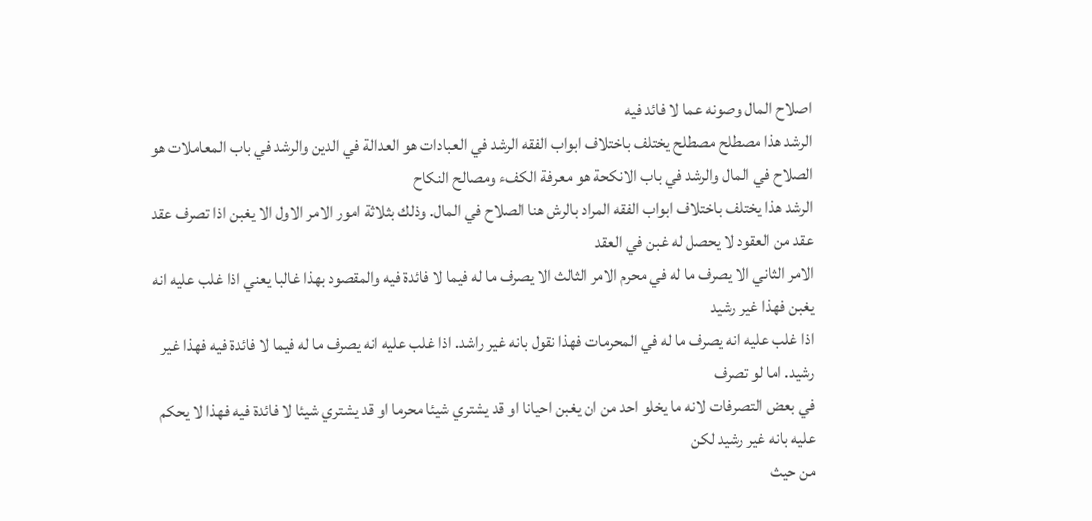اصلاح المال وصونه عما لا فائد فيه
الرشد هذا مصطلح مصطلح يختلف باختلاف ابواب الفقه الرشد في العبادات هو العدالة في الدين والرشد في باب المعاملات هو الصلاح في المال والرشد في باب الانكحة هو معرفة الكفء ومصالح النكاح
الرشد هذا يختلف باختلاف ابواب الفقه المراد بالرش هنا الصلاح في المال. وذلك بثلاثة امور الامر الاول الا يغبن اذا تصرف عقد عقد من العقود لا يحصل له غبن في العقد
الامر الثاني الا يصرف ما له في محرم الامر الثالث الا يصرف ما له فيما لا فائدة فيه والمقصود بهذا غالبا يعني اذا غلب عليه انه يغبن فهذا غير رشيد
اذا غلب عليه انه يصرف ما له في المحرمات فهذا نقول بانه غير راشد. اذا غلب عليه انه يصرف ما له فيما لا فائدة فيه فهذا غير رشيد. اما لو تصرف
في بعض التصرفات لانه ما يخلو احد من ان يغبن احيانا او قد يشتري شيئا محرما او قد يشتري شيئا لا فائدة فيه فهذا لا يحكم عليه بانه غير رشيد لكن
من حيث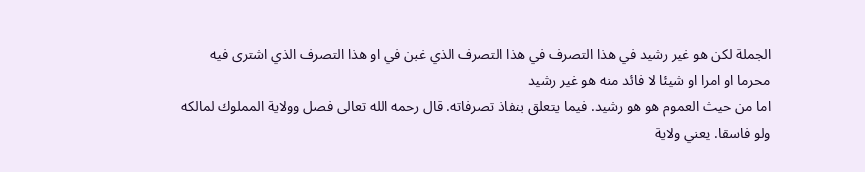الجملة لكن هو غير رشيد في هذا التصرف في هذا التصرف الذي غبن في او هذا التصرف الذي اشترى فيه محرما او امرا او شيئا لا فائد منه هو غير رشيد
اما من حيث العموم هو هو رشيد. فيما يتعلق بنفاذ تصرفاته. قال رحمه الله تعالى فصل وولاية المملوك لمالكه ولو فاسقا. يعني ولاية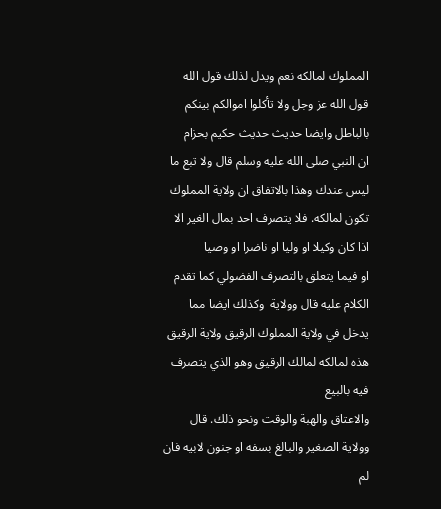المملوك لمالكه نعم ويدل لذلك قول الله قول الله عز وجل ولا تأكلوا اموالكم بينكم بالباطل وايضا حديث حديث حكيم بحزام
ان النبي صلى الله عليه وسلم قال ولا تبع ما ليس عندك وهذا بالاتفاق ان ولاية المملوك تكون لمالكه. فلا يتصرف احد بمال الغير الا اذا كان وكيلا او وليا او ناضرا او وصيا
او فيما يتعلق بالتصرف الفضولي كما تقدم الكلام عليه قال وولاية  وكذلك ايضا مما يدخل في ولاية المملوك الرقيق ولاية الرقيق هذه لمالكه لمالك الرقيق وهو الذي يتصرف فيه بالبيع
والاعتاق والهبة والوقت ونحو ذلك. قال وولاية الصغير والبالغ بسفه او جنون لابيه فان لم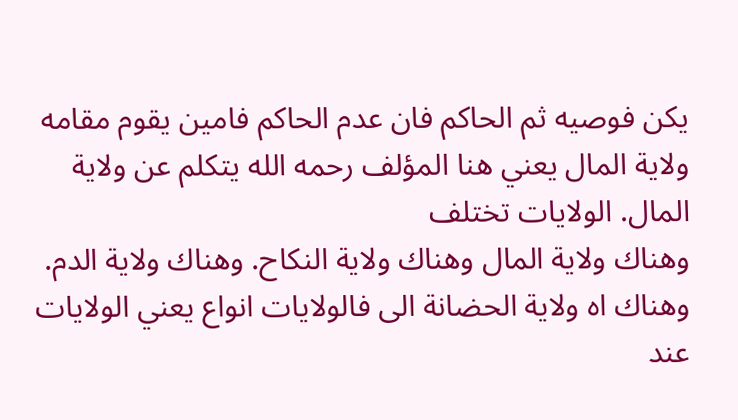يكن فوصيه ثم الحاكم فان عدم الحاكم فامين يقوم مقامه ولاية المال يعني هنا المؤلف رحمه الله يتكلم عن ولاية المال. الولايات تختلف
وهناك ولاية المال وهناك ولاية النكاح. وهناك ولاية الدم. وهناك اه ولاية الحضانة الى فالولايات انواع يعني الولايات عند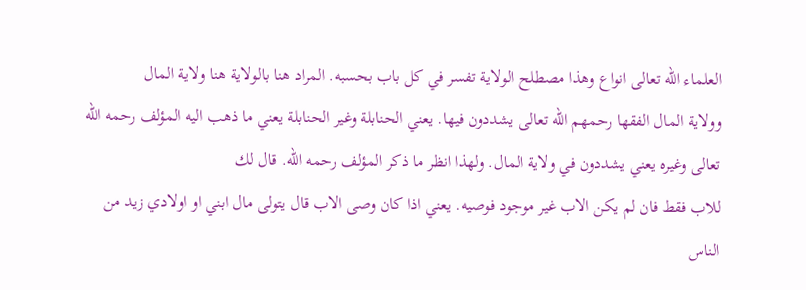العلماء الله تعالى انواع وهذا مصطلح الولاية تفسر في كل باب بحسبه. المراد هنا بالولاية هنا ولاية المال
وولاية المال الفقها رحمهم الله تعالى يشددون فيها. يعني الحنابلة وغير الحنابلة يعني ما ذهب اليه المؤلف رحمه الله تعالى وغيره يعني يشددون في ولاية المال. ولهذا انظر ما ذكر المؤلف رحمه الله. قال لك
للاب فقط فان لم يكن الاب غير موجود فوصيه. يعني اذا كان وصى الاب قال يتولى مال ابني او اولادي زيد من الناس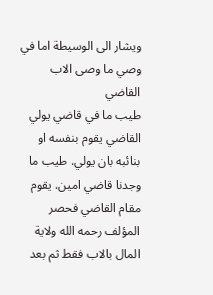ويشار الى الوسيطة اما في وصي ما وصى الاب القاضي
طيب ما في قاضي يولي القاضي يقوم بنفسه او بنائبه بان يولي. طيب ما وجدنا قاضي امين. يقوم مقام القاضي فحصر المؤلف رحمه الله ولاية المال بالاب فقط ثم بعد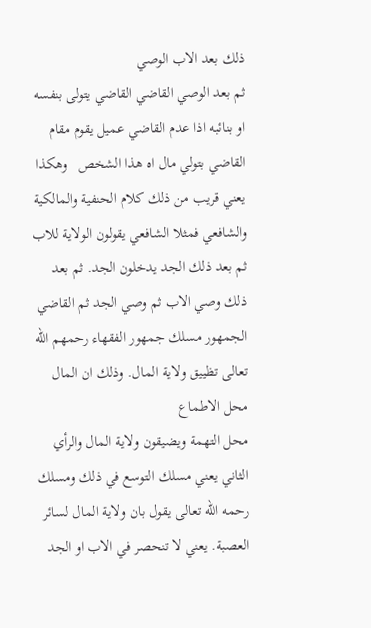ذلك بعد الاب الوصي
ثم بعد الوصي القاضي القاضي يتولى بنفسه او بنائبه اذا عدم القاضي عميل يقوم مقام القاضي بتولي مال اه هذا الشخص   وهكذا يعني قريب من ذلك كلام الحنفية والمالكية والشافعي فمثلا الشافعي يقولون الولاية للاب
ثم بعد ذلك الجد يدخلون الجد. ثم بعد ذلك وصي الاب ثم وصي الجد ثم القاضي الجمهور مسلك جمهور الفقهاء رحمهم الله تعالى تظييق ولاية المال. وذلك ان المال محل الاطماع
محل التهمة ويضيقون ولاية المال والرأي الثاني يعني مسلك التوسع في ذلك ومسلك رحمه الله تعالى يقول بان ولاية المال لسائر العصبة. يعني لا تنحصر في الاب او الجد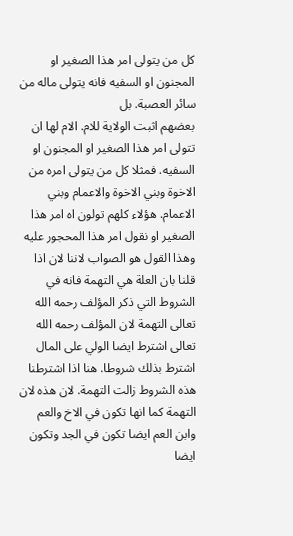كل من يتولى امر هذا الصغير او المجنون او السفيه فانه يتولى ماله من سائر العصبة. بل
بعضهم اثبت الولاية للام. الام لها ان تتولى امر هذا الصغير او المجنون او السفيه. فمثلا كل من يتولى امره من الاخوة وبني الاخوة والاعمام وبني الاعمام. هؤلاء كلهم تولون اه امر هذا
الصغير او نقول امر هذا المحجور عليه وهذا القول هو الصواب لاننا لان اذا قلنا بان العلة هي التهمة فانه في الشروط التي ذكر المؤلف رحمه الله تعالى التهمة لان المؤلف رحمه الله تعالى اشترط ايضا الولي على المال اشترط بذلك شروطا. هنا اذا اشترطنا
هذه الشروط زالت التهمة. لان هذه لان التهمة كما انها تكون في الاخ والعم وابن العم ايضا تكون في الجد وتكون ايضا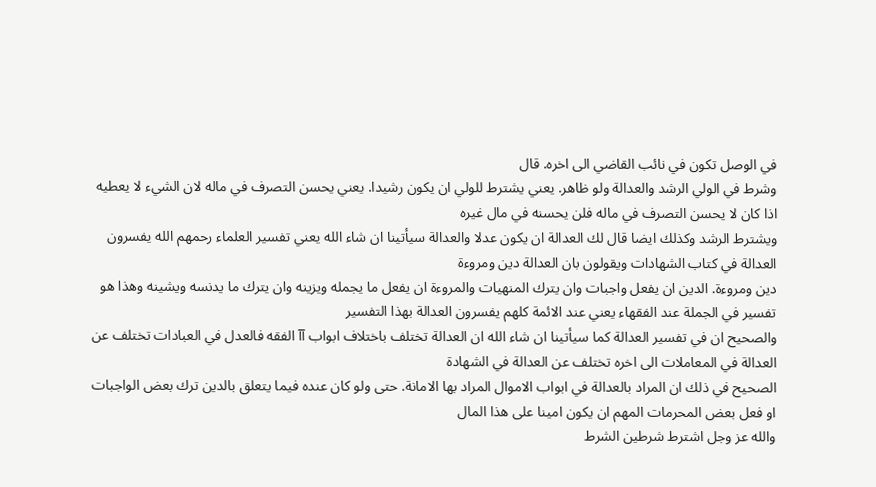في الوصل تكون في نائب القاضي الى اخره. قال
وشرط في الولي الرشد والعدالة ولو ظاهر. يعني يشترط للولي ان يكون رشيدا. يعني يحسن التصرف في ماله لان الشيء لا يعطيه اذا كان لا يحسن التصرف في ماله فلن يحسنه في مال غيره
ويشترط الرشد وكذلك ايضا قال لك العدالة ان يكون عدلا والعدالة سيأتينا ان شاء الله يعني تفسير العلماء رحمهم الله يفسرون العدالة في كتاب الشهادات ويقولون بان العدالة دين ومروءة
دين ومروءة. الدين ان يفعل واجبات وان يترك المنهيات والمروءة ان يفعل ما يجمله ويزينه وان يترك ما يدنسه ويشينه وهذا هو تفسير في الجملة عند الفقهاء يعني عند الائمة كلهم يفسرون العدالة بهذا التفسير
والصحيح ان في تفسير العدالة كما سيأتينا ان شاء الله ان العدالة تختلف باختلاف ابواب آآ الفقه فالعدل في العبادات تختلف عن العدالة في المعاملات الى اخره تختلف عن العدالة في الشهادة
الصحيح في ذلك ان المراد بالعدالة في ابواب الاموال المراد بها الامانة. حتى ولو كان عنده فيما يتعلق بالدين ترك بعض الواجبات او فعل بعض المحرمات المهم ان يكون امينا على هذا المال
والله عز وجل اشترط شرطين الشرط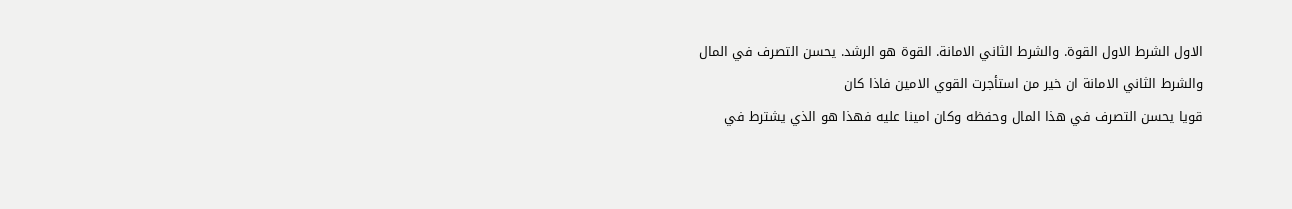الاول الشرط الاول القوة. والشرط الثاني الامانة. القوة هو الرشد. يحسن التصرف في المال والشرط الثاني الامانة ان خير من استأجرت القوي الامين فاذا كان
قويا يحسن التصرف في هذا المال وحفظه وكان امينا عليه فهذا هو الذي يشترط في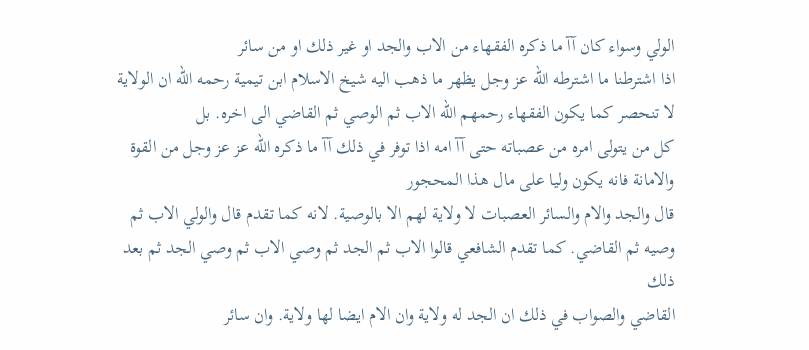الولي وسواء كان آآ ما ذكره الفقهاء من الاب والجد او غير ذلك او من سائر
اذا اشترطنا ما اشترطه الله عز وجل يظهر ما ذهب اليه شيخ الاسلام ابن تيمية رحمه الله ان الولاية لا تنحصر كما يكون الفقهاء رحمهم الله الاب ثم الوصي ثم القاضي الى اخره. بل
كل من يتولى امره من عصباته حتى آآ امه اذا توفر في ذلك آآ ما ذكره الله عز عز وجل من القوة والامانة فانه يكون وليا على مال هذا المحجور
قال والجد والام والسائر العصبات لا ولاية لهم الا بالوصية. لانه كما تقدم قال والولي الاب ثم وصيه ثم القاضي. كما تقدم الشافعي قالوا الاب ثم الجد ثم وصي الاب ثم وصي الجد ثم بعد ذلك
القاضي والصواب في ذلك ان الجد له ولاية وان الام ايضا لها ولاية. وان سائر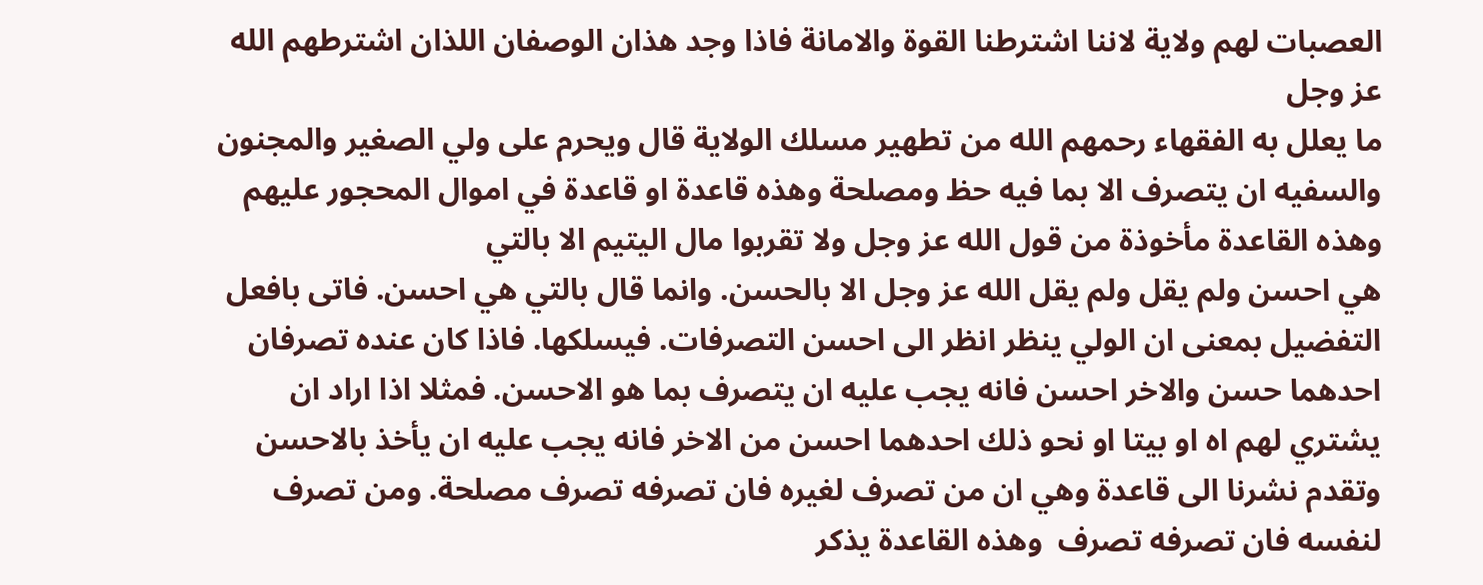العصبات لهم ولاية لاننا اشترطنا القوة والامانة فاذا وجد هذان الوصفان اللذان اشترطهم الله عز وجل
ما يعلل به الفقهاء رحمهم الله من تطهير مسلك الولاية قال ويحرم على ولي الصغير والمجنون والسفيه ان يتصرف الا بما فيه حظ ومصلحة وهذه قاعدة او قاعدة في اموال المحجور عليهم وهذه القاعدة مأخوذة من قول الله عز وجل ولا تقربوا مال اليتيم الا بالتي
هي احسن ولم يقل ولم يقل الله عز وجل الا بالحسن. وانما قال بالتي هي احسن. فاتى بافعل التفضيل بمعنى ان الولي ينظر انظر الى احسن التصرفات. فيسلكها. فاذا كان عنده تصرفان
احدهما حسن والاخر احسن فانه يجب عليه ان يتصرف بما هو الاحسن. فمثلا اذا اراد ان يشتري لهم اه او بيتا او نحو ذلك احدهما احسن من الاخر فانه يجب عليه ان يأخذ بالاحسن
وتقدم نشرنا الى قاعدة وهي ان من تصرف لغيره فان تصرفه تصرف مصلحة. ومن تصرف لنفسه فان تصرفه تصرف  وهذه القاعدة يذكر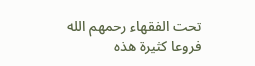تحت الفقهاء رحمهم الله فروعا كثيرة هذه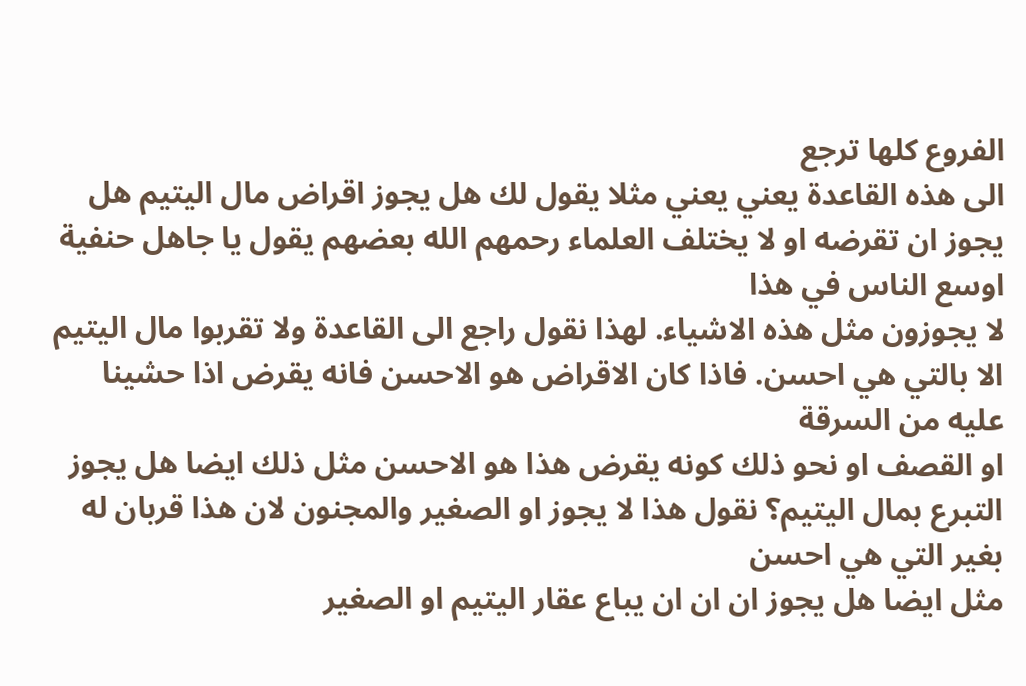الفروع كلها ترجع
الى هذه القاعدة يعني يعني مثلا يقول لك هل يجوز اقراض مال اليتيم هل يجوز ان تقرضه او لا يختلف العلماء رحمهم الله بعضهم يقول يا جاهل حنفية اوسع الناس في هذا
لا يجوزون مثل هذه الاشياء. لهذا نقول راجع الى القاعدة ولا تقربوا مال اليتيم الا بالتي هي احسن. فاذا كان الاقراض هو الاحسن فانه يقرض اذا حشينا عليه من السرقة
او القصف او نحو ذلك كونه يقرض هذا هو الاحسن مثل ذلك ايضا هل يجوز التبرع بمال اليتيم؟ نقول هذا لا يجوز او الصغير والمجنون لان هذا قربان له بغير التي هي احسن
مثل ايضا هل يجوز ان ان ان يباع عقار اليتيم او الصغير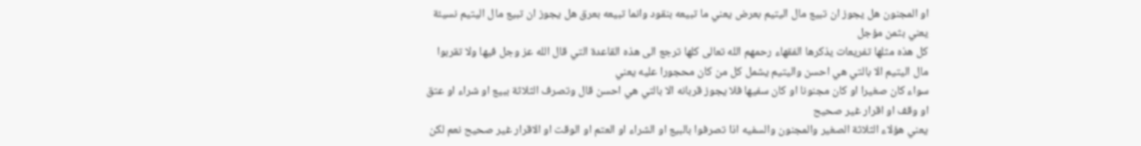او المجنون هل يجوز ان تبيع مال اليتيم بعرض يعني ما تبيعه بنقود وانما تبيعه بعرق هل يجوز ان تبيع مال اليتيم نسيئة يعني بثمن مؤجل
كل هذه مثلها تفريعات يذكرها الفقهاء رحمهم الله تعالى كلها ترجع الى هذه القاعدة التي قال الله عز وجل فيها ولا تقربوا مال اليتيم الا بالتي هي احسن واليتيم يشمل كل من كان محجورا عليه يعني
سواء كان صغيرا او كان مجنونا او كان سفيها فلا يجوز قربانه الا بالتي هي احسن قال وتصرف الثلاثة ببيع او شراء او عتق او وقف او اقرار غير صحيح
يعني هؤلاء الثلاثة الصغير والمجنون والسفيه اذا تصرفوا بالبيع او الشراء او العتم او الوقت او الاقرار غير صحيح نعم لكن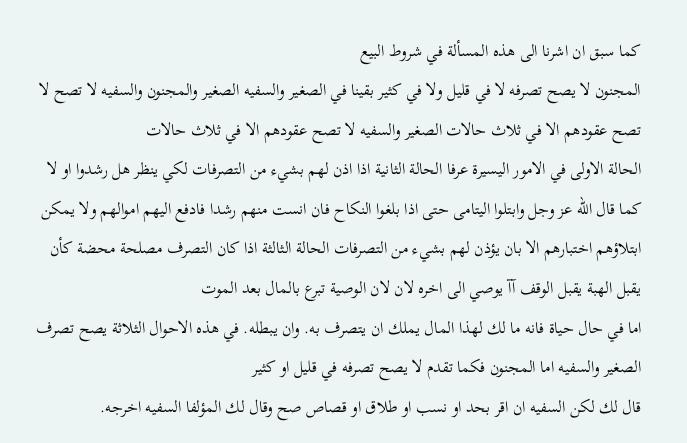كما سبق ان اشرنا الى هذه المسألة في شروط البيع
المجنون لا يصح تصرفه لا في قليل ولا في كثير بقينا في الصغير والسفيه الصغير والمجنون والسفيه لا تصح لا تصح عقودهم الا في ثلاث حالات الصغير والسفيه لا تصح عقودهم الا في ثلاث حالات
الحالة الاولى في الامور اليسيرة عرفا الحالة الثانية اذا اذن لهم بشيء من التصرفات لكي ينظر هل رشدوا او لا كما قال الله عز وجل وابتلوا اليتامى حتى اذا بلغوا النكاح فان انست منهم رشدا فادفع اليهم اموالهم ولا يمكن
ابتلاؤهم اختبارهم الا بان يؤذن لهم بشيء من التصرفات الحالة الثالثة اذا كان التصرف مصلحة محضة كأن يقبل الهبة يقبل الوقف آآ يوصي الى اخره لان لان الوصية تبرع بالمال بعد الموت
اما في حال حياة فانه ما لك لهذا المال يملك ان يتصرف به. وان يبطله. في هذه الاحوال الثلاثة يصح تصرف الصغير والسفيه اما المجنون فكما تقدم لا يصح تصرفه في قليل او كثير
قال لك لكن السفيه ان اقر بحد او نسب او طلاق او قصاص صح وقال لك المؤلفا السفيه اخرجه.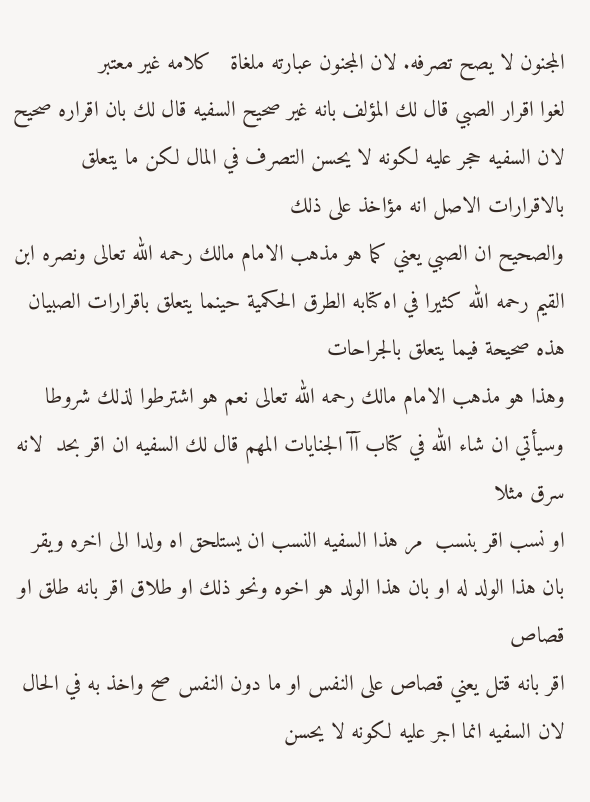المجنون لا يصح تصرفه. لان المجنون عبارته ملغاة   كلامه غير معتبر
لغوا اقرار الصبي قال لك المؤلف بانه غير صحيح السفيه قال لك بان اقراره صحيح لان السفيه حجر عليه لكونه لا يحسن التصرف في المال لكن ما يتعلق بالاقرارات الاصل انه مؤاخذ على ذلك
والصحيح ان الصبي يعني كما هو مذهب الامام مالك رحمه الله تعالى ونصره ابن القيم رحمه الله كثيرا في اه كتابه الطرق الحكمية حينما يتعلق باقرارات الصبيان هذه صحيحة فيما يتعلق بالجراحات
وهذا هو مذهب الامام مالك رحمه الله تعالى نعم هو اشترطوا لذلك شروطا وسيأتي ان شاء الله في كتاب آآ الجنايات المهم قال لك السفيه ان اقر بحد  لانه سرق مثلا
او نسب اقر بنسب  مر هذا السفيه النسب ان يستلحق اه ولدا الى اخره ويقر بان هذا الولد له او بان هذا الولد هو اخوه ونحو ذلك او طلاق اقر بانه طلق او قصاص
اقر بانه قتل يعني قصاص على النفس او ما دون النفس صح واخذ به في الحال لان السفيه انما اجر عليه لكونه لا يحسن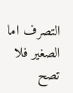التصرف اما الصغير فلا تصح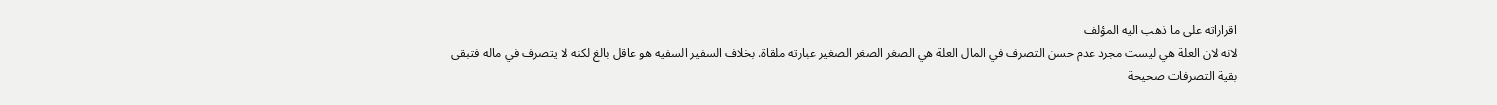اقراراته على ما ذهب اليه المؤلف
لانه لان العلة هي ليست مجرد عدم حسن التصرف في المال العلة هي الصغر الصغر الصغير عبارته ملقاة. بخلاف السفير السفيه هو عاقل بالغ لكنه لا يتصرف في ماله فتبقى
بقية التصرفات صحيحة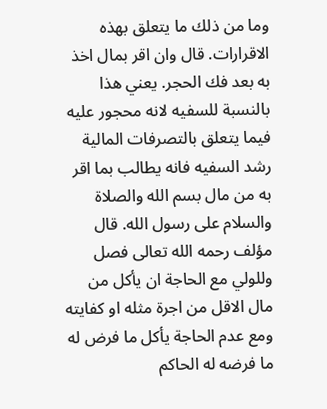وما من ذلك ما يتعلق بهذه الاقرارات. قال وان اقر بمال اخذ به بعد فك الحجر. يعني هذا بالنسبة للسفيه لانه محجور عليه فيما يتعلق بالتصرفات المالية
رشد السفيه فانه يطالب بما اقر به من مال بسم الله والصلاة والسلام على رسول الله. قال مؤلف رحمه الله تعالى فصل وللولي مع الحاجة ان يأكل من مال الاقل من اجرة مثله او كفايته
ومع عدم الحاجة يأكل ما فرض له ما فرضه له الحاكم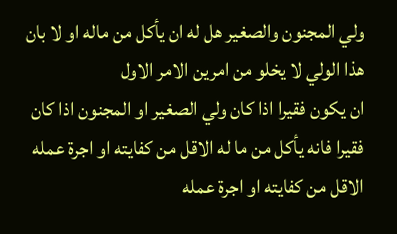ولي المجنون والصغير هل له ان يأكل من ماله او لا بان هذا الولي لا يخلو من امرين الامر الاول
ان يكون فقيرا اذا كان ولي الصغير او المجنون اذا كان فقيرا فانه يأكل من ما له الاقل من كفايته او اجرة عمله الاقل من كفايته او اجرة عمله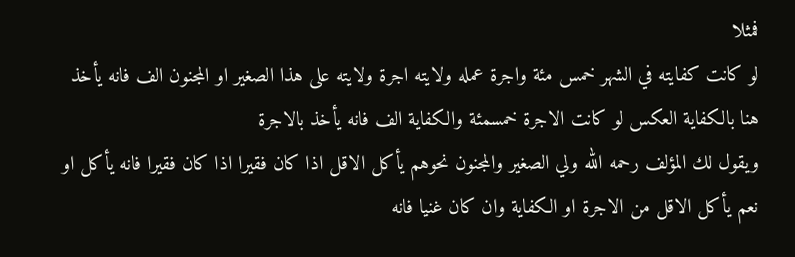فمثلا
لو كانت كفايته في الشهر خمس مئة واجرة عمله ولايته اجرة ولايته على هذا الصغير او المجنون الف فانه يأخذ هنا بالكفاية العكس لو كانت الاجرة خمسمئة والكفاية الف فانه يأخذ بالاجرة
ويقول لك المؤلف رحمه الله ولي الصغير والمجنون نحوهم يأكل الاقل اذا كان فقيرا اذا كان فقيرا فانه يأكل او نعم يأكل الاقل من الاجرة او الكفاية وان كان غنيا فانه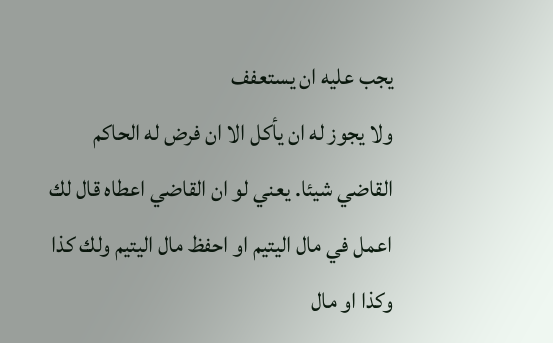يجب عليه ان يستعفف
ولا يجوز له ان يأكل الا ان فرض له الحاكم القاضي شيئا. يعني لو ان القاضي اعطاه قال لك اعمل في مال اليتيم او احفظ مال اليتيم ولك كذا وكذا او مال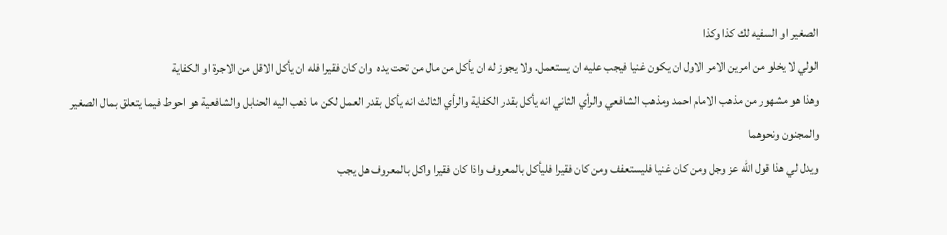الصغير او السفيه لك كذا وكذا
الولي لا يخلو من امرين الامر الاول ان يكون غنيا فيجب عليه ان يستعمل. ولا يجوز له ان يأكل من مال من تحت يده  وان كان فقيرا فله ان يأكل الاقل من الاجرة او الكفاية
وهذا هو مشهور من مذهب الامام احمد ومذهب الشافعي والرأي الثاني انه يأكل بقدر الكفاية والرأي الثالث انه يأكل بقدر العمل لكن ما ذهب اليه الحنابل والشافعية هو احوط فيما يتعلق بمال الصغير والمجنون ونحوهما
ويدل لي هذا قول الله عز وجل ومن كان غنيا فليستعفف ومن كان فقيرا فليأكل بالمعروف واذا كان فقيرا واكل بالمعروف هل يجب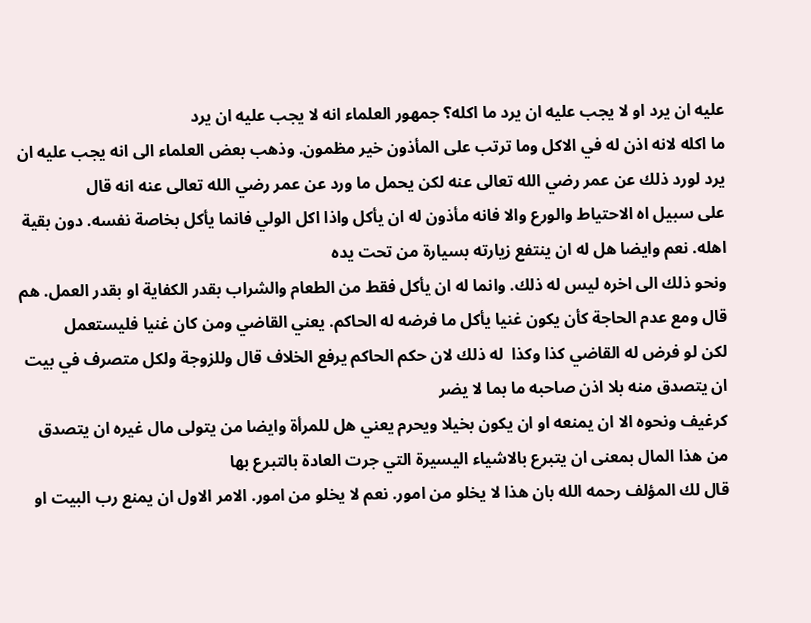عليه ان يرد او لا يجب عليه ان يرد ما اكله؟ جمهور العلماء انه لا يجب عليه ان يرد
ما اكله لانه اذن له في الاكل وما ترتب على المأذون خير مظمون. وذهب بعض العلماء الى انه يجب عليه ان يرد لورد ذلك عن عمر رضي الله تعالى عنه لكن يحمل ما ورد عن عمر رضي الله تعالى عنه انه قال
على سبيل اه الاحتياط والورع والا فانه مأذون له ان يأكل واذا اكل الولي فانما يأكل بخاصة نفسه. دون بقية اهله. نعم وايضا هل له ان ينتفع زيارته بسيارة من تحت يده
ونحو ذلك الى اخره ليس له ذلك. وانما له ان يأكل فقط من الطعام والشراب بقدر الكفاية او بقدر العمل. هم قال ومع عدم الحاجة كأن يكون غنيا يأكل ما فرضه له الحاكم. يعني القاضي ومن كان غنيا فليستعمل
لكن لو فرض له القاضي كذا وكذا  له ذلك لان حكم الحاكم يرفع الخلاف قال وللزوجة ولكل متصرف في بيت ان يتصدق منه بلا اذن صاحبه ما بما لا يضر
كرغيف ونحوه الا ان يمنعه او ان يكون بخيلا ويحرم يعني هل للمرأة وايضا من يتولى مال غيره ان يتصدق من هذا المال بمعنى ان يتبرع بالاشياء اليسيرة التي جرت العادة بالتبرع بها
قال لك المؤلف رحمه الله بان هذا لا يخلو من امور. نعم لا يخلو من امور. الامر الاول ان يمنع رب البيت او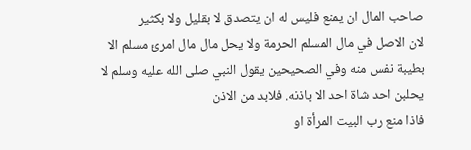صاحب المال ان يمنع فليس له ان يتصدق لا بقليل ولا بكثير
لان الاصل في مال المسلم الحرمة ولا يحل مال مال امرئ مسلم الا بطيبة نفس منه وفي الصحيحين يقول النبي صلى الله عليه وسلم لا يحلبن احد شاة احد الا باذنه. فلابد من الاذن
فاذا منع رب البيت المرأة او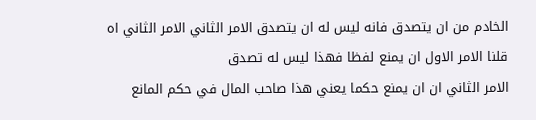الخادم من ان يتصدق فانه ليس له ان يتصدق الامر الثاني الامر الثاني اه  قلنا الامر الاول ان يمنع لفظا فهذا ليس له تصدق
الامر الثاني ان ان يمنع حكما يعني هذا صاحب المال في حكم المانع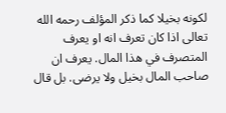لكونه بخيلا كما ذكر المؤلف رحمه الله تعالى اذا كان تعرف انه او يعرف المتصرف في هذا المال. يعرف ان صاحب المال بخيل ولا يرضى. بل قال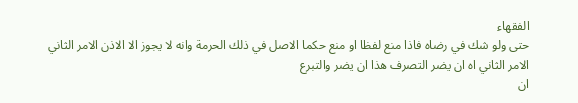الفقهاء
حتى ولو شك في رضاه فاذا منع لفظا او منع حكما الاصل في ذلك الحرمة وانه لا يجوز الا الاذن الامر الثاني الامر الثاني اه ان يضر التصرف هذا ان يضر والتبرع
ان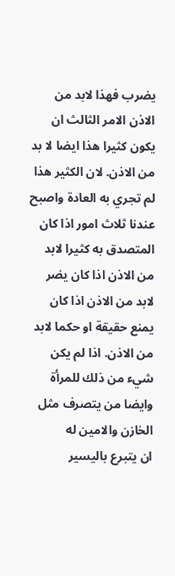يضرب فهذا لابد من الاذن الامر الثالث ان يكون كثيرا هذا ايضا لا بد من الاذن. لان الكثير هذا لم تجري به العادة واصبح عندنا ثلاث امور اذا كان
المتصدق به كثيرا لابد من الاذن اذا كان يضر لابد من الاذن اذا كان يمنع حقيقة او حكما لابد من الاذن. اذا لم يكن شيء من ذلك للمرأة وايضا من يتصرف مثل الخازن والامين له
ان يتبرع باليسير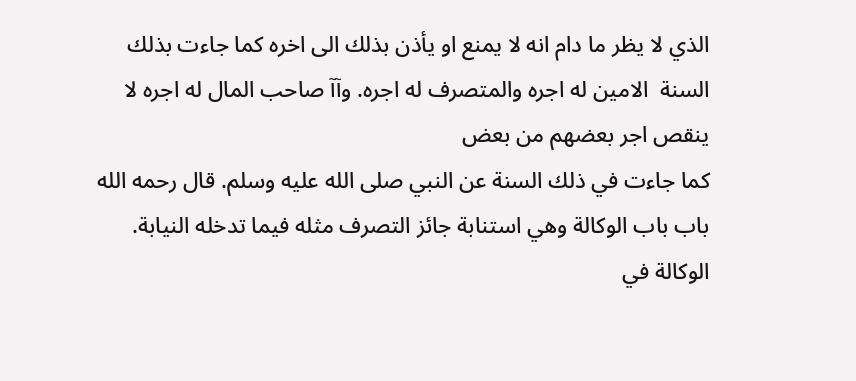الذي لا يظر ما دام انه لا يمنع او يأذن بذلك الى اخره كما جاءت بذلك السنة  الامين له اجره والمتصرف له اجره. وآآ صاحب المال له اجره لا ينقص اجر بعضهم من بعض
كما جاءت في ذلك السنة عن النبي صلى الله عليه وسلم. قال رحمه الله باب باب الوكالة وهي استنابة جائز التصرف مثله فيما تدخله النيابة. الوكالة في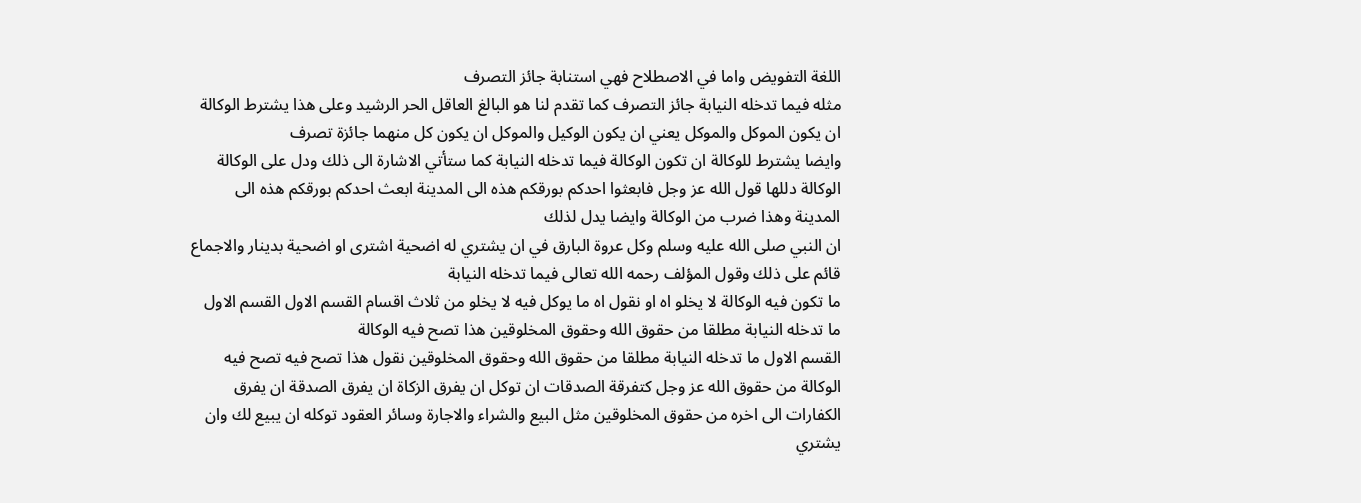اللغة التفويض واما في الاصطلاح فهي استنابة جائز التصرف
مثله فيما تدخله النيابة جائز التصرف كما تقدم لنا هو البالغ العاقل الحر الرشيد وعلى هذا يشترط الوكالة ان يكون الموكل والموكل يعني ان يكون الوكيل والموكل ان يكون كل منهما جائزة تصرف
وايضا يشترط للوكالة ان تكون الوكالة فيما تدخله النيابة كما ستأتي الاشارة الى ذلك ودل على الوكالة الوكالة دللها قول الله عز وجل فابعثوا احدكم بورقكم هذه الى المدينة ابعث احدكم بورقكم هذه الى المدينة وهذا ضرب من الوكالة وايضا يدل لذلك
ان النبي صلى الله عليه وسلم وكل عروة البارق في ان يشتري له اضحية اشترى او اضحية بدينار والاجماع قائم على ذلك وقول المؤلف رحمه الله تعالى فيما تدخله النيابة
ما تكون فيه الوكالة لا يخلو اه او نقول اه ما يوكل فيه لا يخلو من ثلاث اقسام القسم الاول القسم الاول ما تدخله النيابة مطلقا من حقوق الله وحقوق المخلوقين هذا تصح فيه الوكالة
القسم الاول ما تدخله النيابة مطلقا من حقوق الله وحقوق المخلوقين نقول هذا تصح فيه تصح فيه الوكالة من حقوق الله عز وجل كتفرقة الصدقات ان توكل ان يفرق الزكاة ان يفرق الصدقة ان يفرق
الكفارات الى اخره من حقوق المخلوقين مثل البيع والشراء والاجارة وسائر العقود توكله ان يبيع لك وان يشتري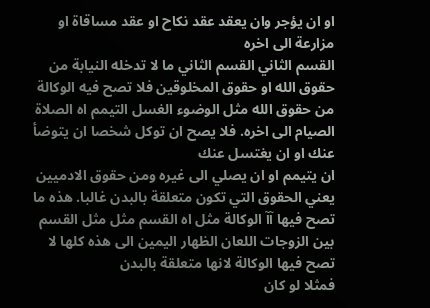او ان يؤجر وان يعقد عقد نكاح او عقد مساقاة او مزارعة الى اخره
القسم الثاني القسم الثاني ما لا تدخله النيابة من حقوق الله او حقوق المخلوقين فلا تصح فيه الوكالة من حقوق الله مثل الوضوء الغسل التيمم اه الصلاة الصيام الى اخره. فلا يصح ان توكل شخصا ان يتوضأ عنك او ان يغتسل عنك
ان يتيمم او ان يصلي الى غيره ومن حقوق الادميين يعني الحقوق التي تكون متعلقة بالبدن غالبا. هذه ما تصح فيها آآ الوكالة مثل اه القسم مثل مثل القسم بين الزوجات اللعان الظهار اليمين الى هذه كلها لا تصح فيها الوكالة لانها متعلقة بالبدن
فمثلا لو كان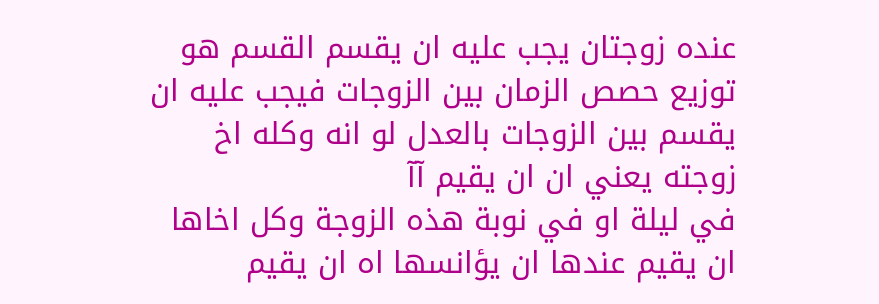عنده زوجتان يجب عليه ان يقسم القسم هو توزيع حصص الزمان بين الزوجات فيجب عليه ان يقسم بين الزوجات بالعدل لو انه وكله اخ زوجته يعني ان ان يقيم آآ
في ليلة او في نوبة هذه الزوجة وكل اخاها ان يقيم عندها ان يؤانسها اه ان يقيم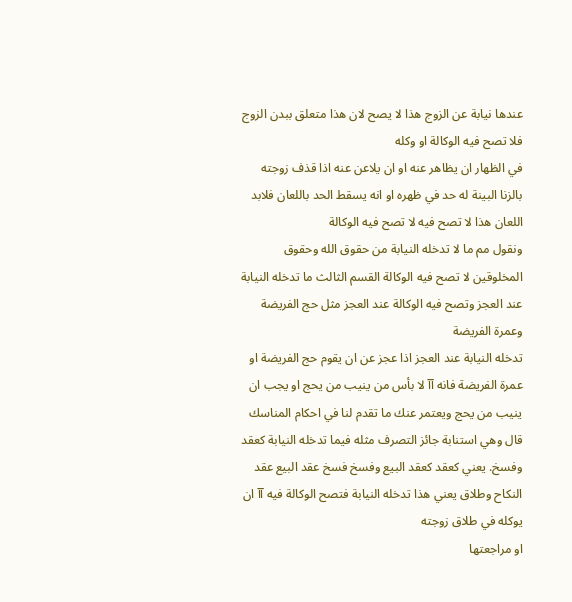عندها نيابة عن الزوج هذا لا يصح لان هذا متعلق ببدن الزوج فلا تصح فيه الوكالة او وكله
في الظهار ان يظاهر عنه او ان يلاعن عنه اذا قذف زوجته بالزنا البينة له حد في ظهره او انه يسقط الحد باللعان فلابد اللعان هذا لا تصح فيه لا تصح فيه الوكالة
ونقول مم ما لا تدخله النيابة من حقوق الله وحقوق المخلوقين لا تصح فيه الوكالة القسم الثالث ما تدخله النيابة عند العجز وتصح فيه الوكالة عند العجز مثل حج الفريضة وعمرة الفريضة
تدخله النيابة عند العجز اذا عجز عن ان يقوم حج الفريضة او عمرة الفريضة فانه آآ لا بأس من ينيب من يحج او يجب ان ينيب من يحج ويعتمر عنك ما تقدم لنا في احكام المناسك
قال وهي استنابة جائز التصرف مثله فيما تدخله النيابة كعقد وفسخ. يعني كعقد كعقد البيع وفسخ فسخ عقد البيع عقد النكاح وطلاق يعني هذا تدخله النيابة فتصح الوكالة فيه آآ ان يوكله في طلاق زوجته
او مراجعتها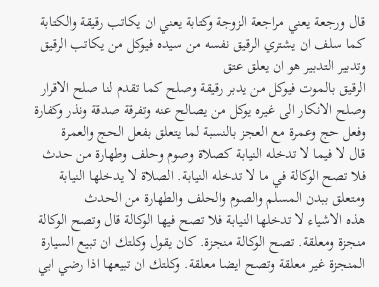قال ورجعة يعني مراجعة الزوجة وكتابة يعني ان يكاتب رقيقة والكتابة كما سلف ان يشتري الرقيق نفسه من سيده فيوكل من يكاتب الرقيق وتدبير التدبير هو ان يعلق عتق
الرقيق بالموت فيوكل من يدبر رقيقة وصلح كما تقدم لنا صلح الاقرار وصلح الانكار الى غيره يوكل من يصالح عنه وتفرقة صدقة ونذر وكفارة  وفعل حج وعمرة مع العجز بالنسبة لما يتعلق بفعل الحج والعمرة
قال لا فيما لا تدخله النيابة كصلاة وصوم وحلف وطهارة من حدث فلا تصح الوكالة في ما لا تدخله النيابة. الصلاة لا يدخلها النيابة ومتعلق ببدن المسلم والصوم والحلف والطهارة من الحدث
هذه الاشياء لا تدخلها النيابة فلا تصح فيها الوكالة قال وتصح الوكالة منجزة ومعلقة. تصح الوكالة منجزة. كان يقول وكلتك ان تبيع السيارة المنجزة غير معلقة وتصح ايضا معلقة. وكلتك ان تبيعها اذا رضي ابي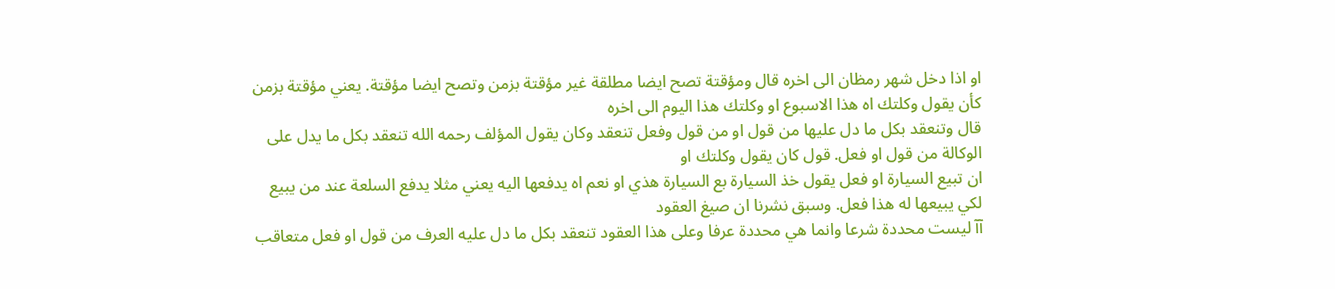او اذا دخل شهر رمظان الى اخره قال ومؤقتة تصح ايضا مطلقة غير مؤقتة بزمن وتصح ايضا مؤقتة. يعني مؤقتة بزمن كأن يقول وكلتك اه هذا الاسبوع او وكلتك هذا اليوم الى اخره
قال وتنعقد بكل ما دل عليها من قول او من قول وفعل تنعقد وكان يقول المؤلف رحمه الله تنعقد بكل ما يدل على الوكالة من قول او فعل. قول كان يقول وكلتك او
ان تبيع السيارة او فعل يقول خذ السيارة بع السيارة هذي او نعم اه يدفعها اليه يعني مثلا يدفع السلعة عند من يبيع لكي يبيعها له هذا فعل. وسبق نشرنا ان صيغ العقود
آآ ليست محددة شرعا وانما هي محددة عرفا وعلى هذا العقود تنعقد بكل ما دل عليه العرف من قول او فعل متعاقب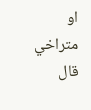او متراخي قال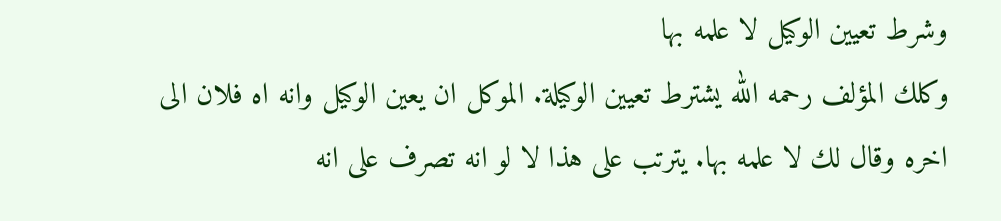وشرط تعيين الوكيل لا علمه بها
وكلك المؤلف رحمه الله يشترط تعيين الوكيلة. الموكل ان يعين الوكيل وانه اه فلان الى اخره وقال لك لا علمه بها. يترتب على هذا لا لو انه تصرف على انه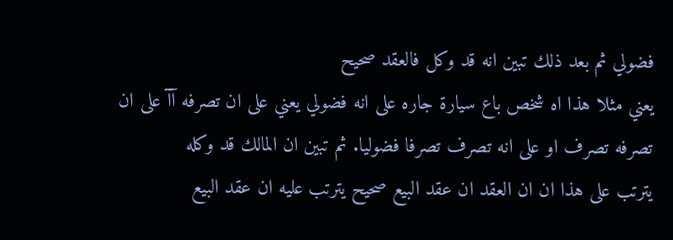فضولي ثم بعد ذلك تبين انه قد وكل فالعقد صحيح
يعني مثلا هذا اه شخص باع سيارة جاره على انه فضولي يعني على ان تصرفه آآ على ان تصرفه تصرف او على انه تصرف تصرفا فضوليا. ثم تبين ان المالك قد وكله
يترتب على هذا ان ان العقد ان عقد البيع صحيح يترتب عليه ان عقد البيع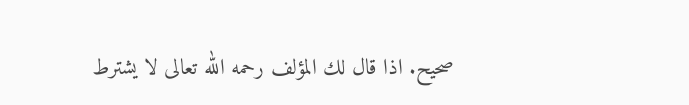صحيح. اذا قال لك المؤلف رحمه الله تعالى لا يشترط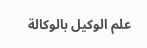علم الوكيل بالوكالة